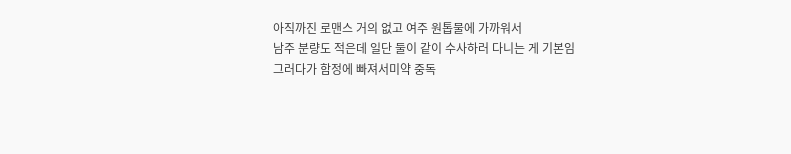아직까진 로맨스 거의 없고 여주 원톱물에 가까워서
남주 분량도 적은데 일단 둘이 같이 수사하러 다니는 게 기본임
그러다가 함정에 빠져서미약 중독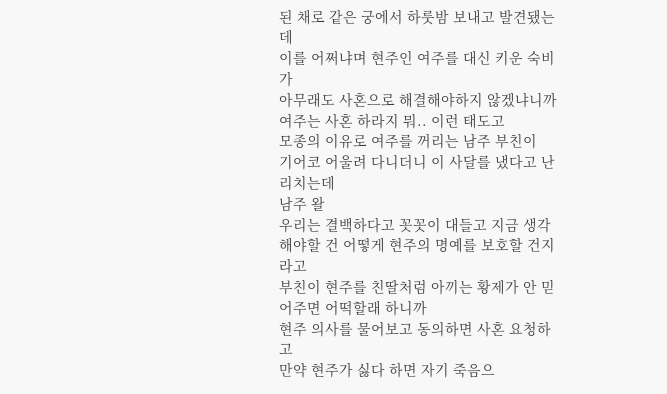된 채로 같은 궁에서 하룻밤 보내고 발견됐는데
이를 어쩌냐며 현주인 여주를 대신 키운 숙비가
아무래도 사혼으로 해결해야하지 않겠냐니까
여주는 사혼 하라지 뭐.. 이런 태도고
모종의 이유로 여주를 꺼리는 남주 부친이
기어코 어울려 다니더니 이 사달를 냈다고 난리치는데
남주 왈
우리는 결백하다고 꼿꼿이 대들고 지금 생각해야할 건 어떻게 현주의 명예를 보호할 건지라고
부친이 현주를 친딸처럼 아끼는 황제가 안 믿어주면 어떡할래 하니까
현주 의사를 물어보고 동의하면 사혼 요청하고
만약 현주가 싫다 하면 자기 죽음으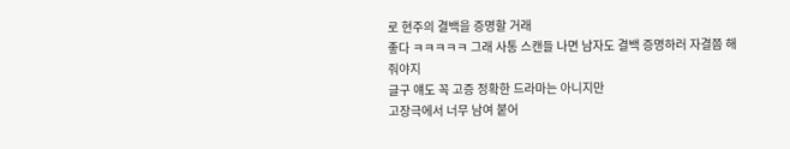로 현주의 결백을 증명할 거래
좋다 ㅋㅋㅋㅋㅋ 그래 사통 스캔들 나면 남자도 결백 증명하러 자결쯤 해줘야지
글구 얘도 꼭 고증 정확한 드라마는 아니지만
고장극에서 너무 남여 붙어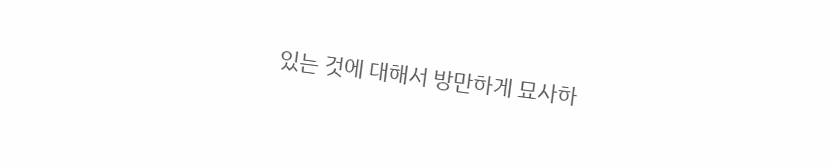있는 것에 대해서 방만하게 묘사하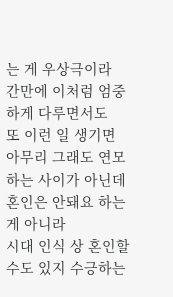는 게 우상극이라
간만에 이처럼 엄중하게 다루면서도
또 이런 일 생기면 아무리 그래도 연모하는 사이가 아닌데 혼인은 안돼요 하는 게 아니라
시대 인식 상 혼인할 수도 있지 수긍하는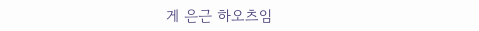게 은근 하오츠임